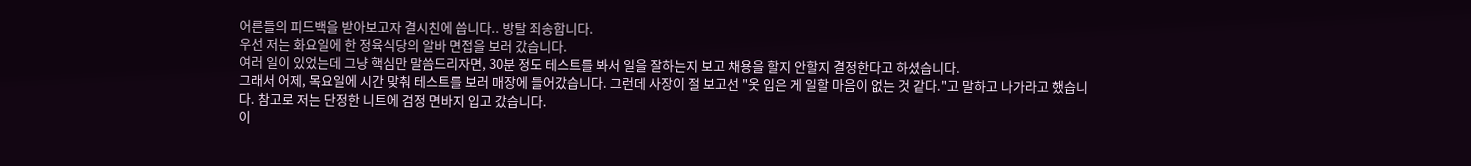어른들의 피드백을 받아보고자 결시친에 씁니다.. 방탈 죄송합니다.
우선 저는 화요일에 한 정육식당의 알바 면접을 보러 갔습니다.
여러 일이 있었는데 그냥 핵심만 말씀드리자면, 30분 정도 테스트를 봐서 일을 잘하는지 보고 채용을 할지 안할지 결정한다고 하셨습니다.
그래서 어제, 목요일에 시간 맞춰 테스트를 보러 매장에 들어갔습니다. 그런데 사장이 절 보고선 "옷 입은 게 일할 마음이 없는 것 같다."고 말하고 나가라고 했습니다. 참고로 저는 단정한 니트에 검정 면바지 입고 갔습니다.
이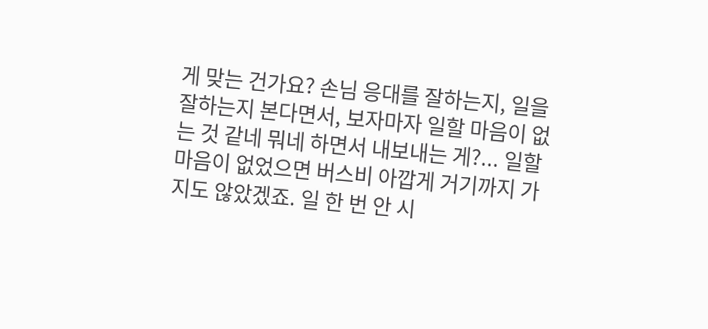게 맞는 건가요? 손님 응대를 잘하는지, 일을 잘하는지 본다면서, 보자마자 일할 마음이 없는 것 같네 뭐네 하면서 내보내는 게?... 일할 마음이 없었으면 버스비 아깝게 거기까지 가지도 않았겠죠. 일 한 번 안 시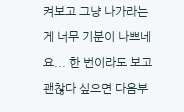켜보고 그냥 나가라는 게 너무 기분이 나쁘네요... 한 번이라도 보고 괜찮다 싶으면 다음부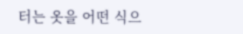터는 옷을 어떤 식으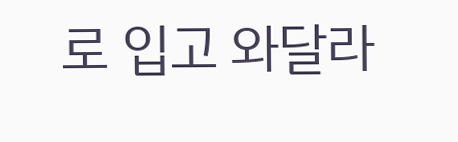로 입고 와달라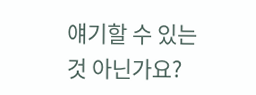얘기할 수 있는 것 아닌가요?